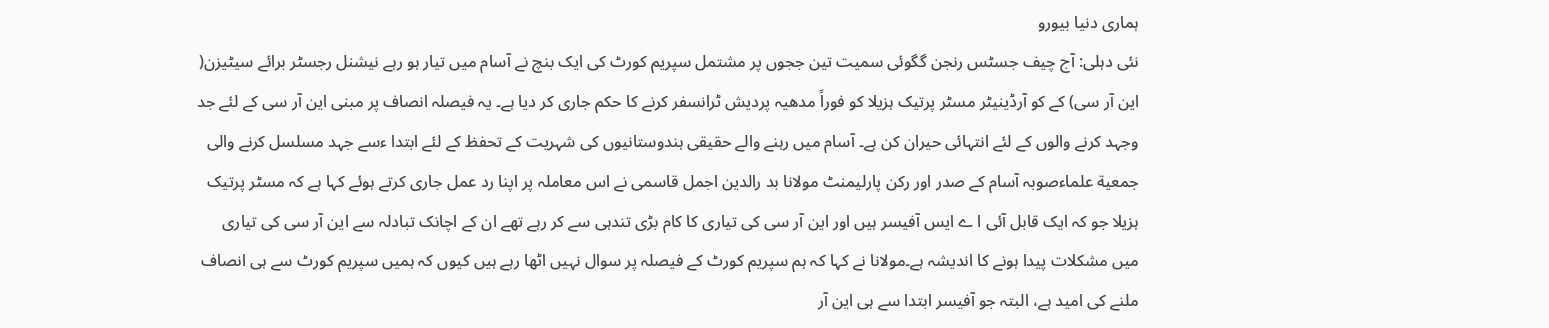ہماری دنیا بیورو
نئی دہلی: آج چیف جسٹس رنجن گگوئی سمیت تین ججوں پر مشتمل سپریم کورٹ کی ایک بنچ نے آسام میں تیار ہو رہے نیشنل رجسٹر برائے سیٹیزن( این آر سی) کے کو آرڈینیٹر مسٹر پرتیک ہزیلا کو فوراً مدھیہ پردیش ٹرانسفر کرنے کا حکم جاری کر دیا ہے۔ یہ فیصلہ انصاف پر مبنی این آر سی کے لئے جد وجہد کرنے والوں کے لئے انتہائی حیران کن ہے۔ آسام میں رہنے والے حقیقی ہندوستانیوں کی شہریت کے تحفظ کے لئے ابتدا ءسے جہد مسلسل کرنے والی جمعیة علماءصوبہ آسام کے صدر اور رکن پارلیمنٹ مولانا بد رالدین اجمل قاسمی نے اس معاملہ پر اپنا رد عمل جاری کرتے ہوئے کہا ہے کہ مسٹر پرتیک ہزیلا جو کہ ایک قابل آئی ا ے ایس آفیسر ہیں اور این آر سی کی تیاری کا کام بڑی تندہی سے کر رہے تھے ان کے اچانک تبادلہ سے این آر سی کی تیاری میں مشکلات پیدا ہونے کا اندیشہ ہے۔مولانا نے کہا کہ ہم سپریم کورٹ کے فیصلہ پر سوال نہیں اٹھا رہے ہیں کیوں کہ ہمیں سپریم کورٹ سے ہی انصاف ملنے کی امید ہے، البتہ جو آفیسر ابتدا سے ہی این آر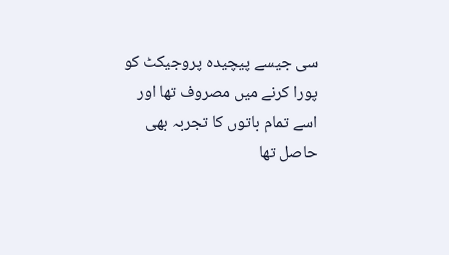سی جیسے پیچیدہ پروجیکٹ کو پورا کرنے میں مصروف تھا اور اسے تمام باتوں کا تجربہ بھی حاصل تھا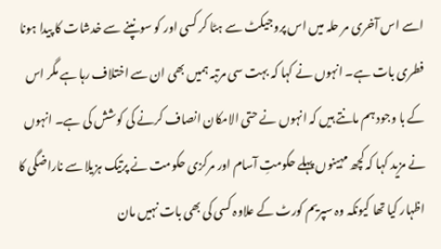اسے اس آخری مر حلہ میں اس پروجیکٹ سے ہٹا کر کسی اور کو سونپنے سے خدشات کا پیدا ہونا فطری بات ہے۔ انہوں نے کہا کہ بہت سی مرتبہ ہمیں بھی ان سے اختلاف رہا ہے مگر اس کے با وجود ہم مانتے ہیں کہ انہوں نے حتی الامکان انصاف کرنے کی کوشش کی ہے۔ انہوں نے مزید کہا کہ کچھ مہینوں پہلے حکومتِ آسام اور مرکزی حکومت نے پرتیک ہزیلا سے ناراضگی کا اظہار کیا تھا کیونکہ وہ سپریم کورٹ کے علاوہ کسی کی بھی بات نہیں مان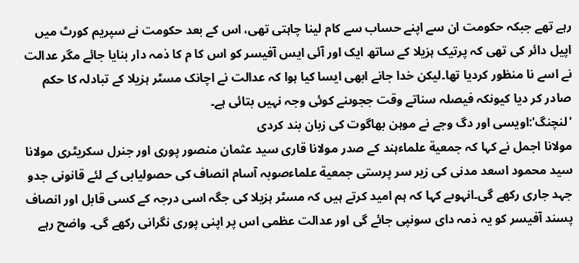رہے تھے جبکہ حکومت ان سے اپنے حساب سے کام لینا چاہتی تھی، اس کے بعد حکومت نے سپریم کورٹ میں اپیل دائر کی تھی کہ پرتیک ہزیلا کے ساتھ ایک اور آئی ایس آفیسر کو اس کا م کا ذمہ دار بنایا جائے مگر عدالت نے اسے نا منظور کردیا تھا۔لیکن خدا جانے ابھی ایسا کیا ہوا کہ عدالت نے اچانک مسٹر ہزیلا کے تبادلہ کا حکم صادر کر دیا کیونکہ فیصلہ سناتے وقت ججوںنے کوئی وجہ نہیں بتائی ہے۔
'لنچنگ':اویسی اور دگ وجے نے موہن بھاگوت کی زبان بند کردی
مولانا اجمل نے کہا کہ جمعیة علماءہند کے صدر مولانا قاری سید عثمان منصور پوری اور جنرل سکریٹری مولانا سید محمود اسعد مدنی کی زیر سر پرستی جمعیة علماءصوبہ آسام انصاف کی حصولیابی کے لئے قانونی جدو جہد جاری رکھے گی۔انہوںے کہا کہ ہم امید کرتے ہیں کہ مسٹر ہزیلا کی جگہ اسی درجہ کے کسی قابل اور انصاف پسند آفیسر کو یہ ذمہ دای سونپی جائے گی اور عدالت عظمی اس پر اپنی پوری نگرانی رکھے گی۔ واضح رہے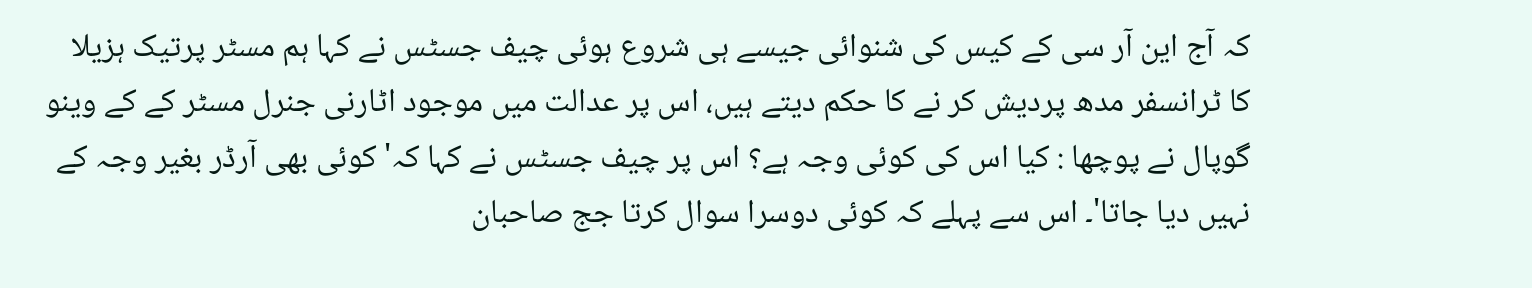کہ آج این آر سی کے کیس کی شنوائی جیسے ہی شروع ہوئی چیف جسٹس نے کہا ہم مسٹر پرتیک ہزیلا کا ٹرانسفر مدھ پردیش کر نے کا حکم دیتے ہیں، اس پر عدالت میں موجود اٹارنی جنرل مسٹر کے کے وینو گوپال نے پوچھا : کیا اس کی کوئی وجہ ہے؟ اس پر چیف جسٹس نے کہا کہ' کوئی بھی آرڈر بغیر وجہ کے نہیں دیا جاتا'۔ اس سے پہلے کہ کوئی دوسرا سوال کرتا جج صاحبان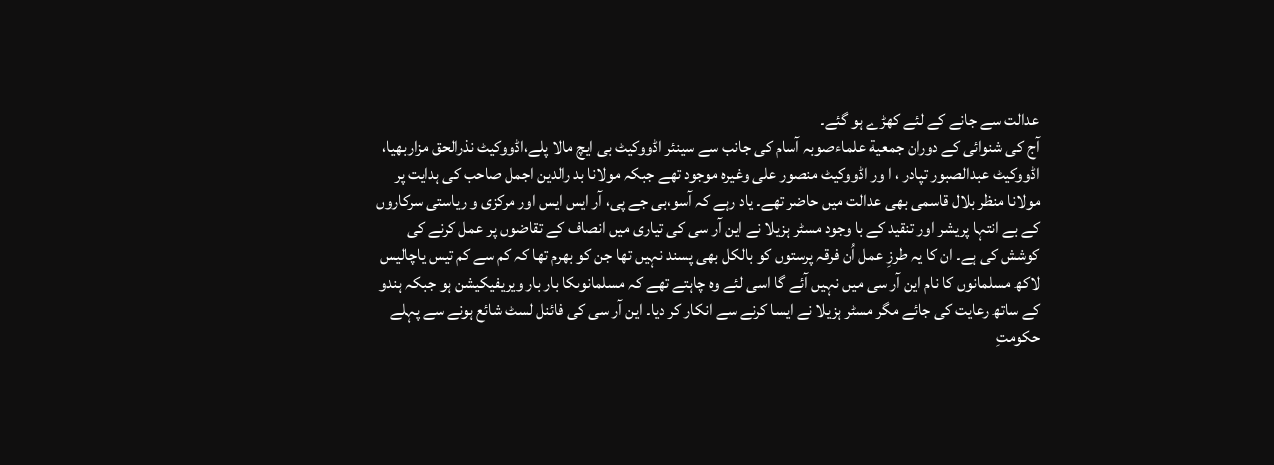عدالت سے جانے کے لئے کھڑے ہو گئے۔
آج کی شنوائی کے دوران جمعیة علماءصوبہ آسام کی جانب سے سینئر اڈووکیٹ بی ایچ مالا پلے،اڈووکیٹ نذرالحق مزاربھیا، اڈووکیٹ عبدالصبور تپادر ، ا ور اڈووکیٹ منصور علی وغیرہ موجود تھے جبکہ مولانا بد رالدین اجمل صاحب کی ہدایت پر مولانا منظر بلال قاسمی بھی عدالت میں حاضر تھے۔ یاد رہے کہ آسو،بی جے پی، آر ایس ایس اور مرکزی و ریاستی سرکاروں کے بے انتہا پریشر اور تنقید کے با وجود مسٹر ہزیلا نے این آر سی کی تیاری میں انصاف کے تقاضوں پر عمل کرنے کی کوشش کی ہے۔ ان کا یہ طرزِ عمل اُن فرقہ پرستوں کو بالکل بھی پسند نہیں تھا جن کو بھرم تھا کہ کم سے کم تیس یاچالیس لاکھ مسلمانوں کا نام این آر سی میں نہیں آئے گا اسی لئے وہ چاہتے تھے کہ مسلمانوںکا بار بار ویریفیکیشن ہو جبکہ ہندو کے ساتھ رعایت کی جائے مگر مسٹر ہزیلا نے ایسا کرنے سے انکار کر دیا۔ این آر سی کی فائنل لسٹ شائع ہونے سے پہلے حکومتِ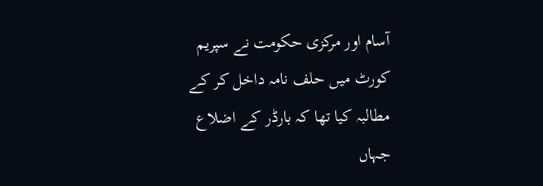آسام اور مرکزی حکومت نے سپریم کورٹ میں حلف نامہ داخل کر کے مطالبہ کیا تھا کہ بارڈر کے اضلاع جہاں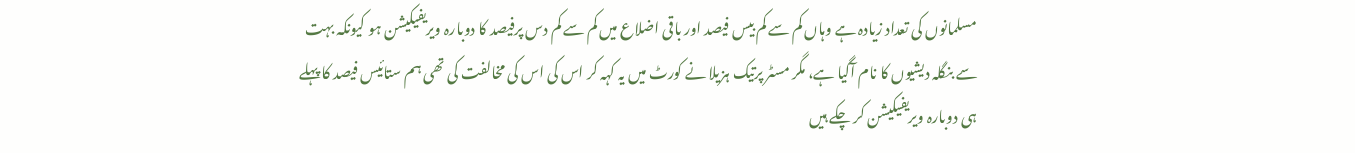مسلمانوں کی تعداد زیادہ ہے وہاں کم سے کم بیس فیصد اور باقی اضلاع میں کم سے کم دس پرفیصد کا دوبارہ ویریفیکیشن ہو کیونکہ بہت سے بنگلہ دیشیوں کا نام آگیا ہے، مگر مسٹر پرتیک ہزیلا نے کورٹ میں یہ کہہ کر اس کی اس کی مخالفت کی تھی ہم ستائیس فیصد کا پہلے ہی دوبارہ ویریفیکیشن کر چکے ہیں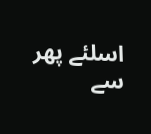اسلئے پھر سے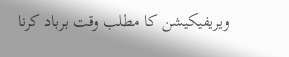ویریفیکیشن کا مطلب وقت برباد کرنا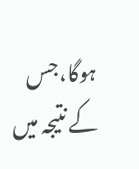ہوگا،جس کے نتیجہ میں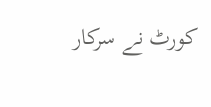کورٹ نے سرکار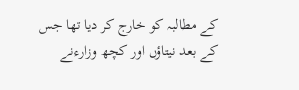کے مطالبہ کو خارج کر دیا تھا جس کے بعد نیتاؤں اور کچھ وزارءنے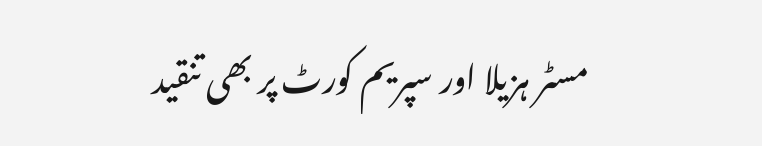مسٹر ہزیلا اور سپریم کورٹ پر بھی تنقید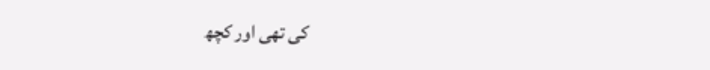کی تھی اور کچھ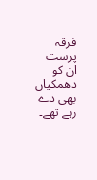فرقہ پرست ان کو دھمکیاں بھی دے رہے تھے۔